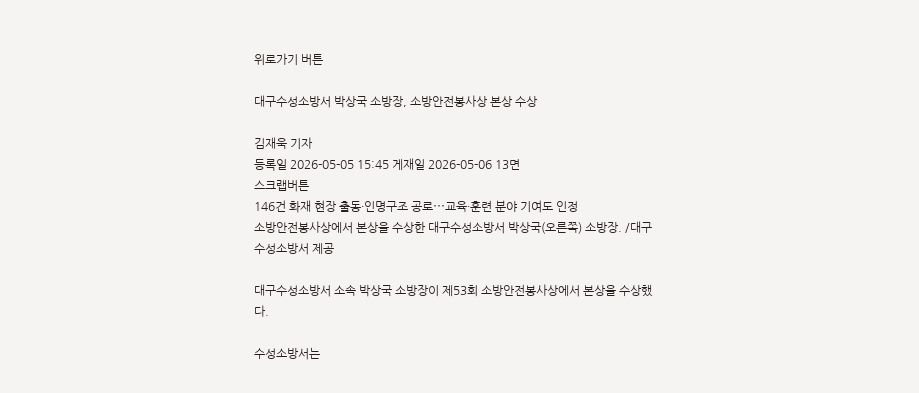위로가기 버튼

대구수성소방서 박상국 소방장, 소방안전봉사상 본상 수상

김재욱 기자
등록일 2026-05-05 15:45 게재일 2026-05-06 13면
스크랩버튼
146건 화재 현장 출동·인명구조 공로⋯교육·훈련 분야 기여도 인정
소방안전봉사상에서 본상을 수상한 대구수성소방서 박상국(오른쪽) 소방장. /대구수성소방서 제공

대구수성소방서 소속 박상국 소방장이 제53회 소방안전봉사상에서 본상을 수상했다.

수성소방서는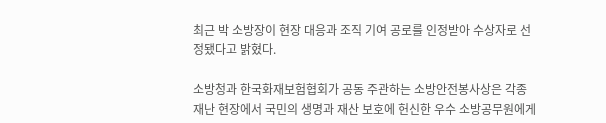최근 박 소방장이 현장 대응과 조직 기여 공로를 인정받아 수상자로 선정됐다고 밝혔다.

소방청과 한국화재보험협회가 공동 주관하는 소방안전봉사상은 각종 재난 현장에서 국민의 생명과 재산 보호에 헌신한 우수 소방공무원에게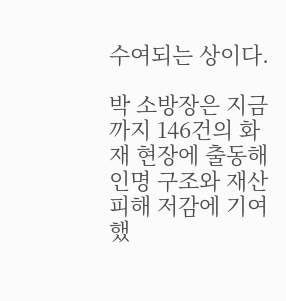수여되는 상이다.

박 소방장은 지금까지 146건의 화재 현장에 출동해 인명 구조와 재산 피해 저감에 기여했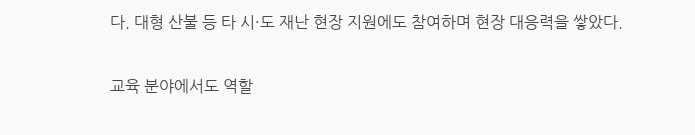다. 대형 산불 등 타 시·도 재난 현장 지원에도 참여하며 현장 대응력을 쌓았다.

교육 분야에서도 역할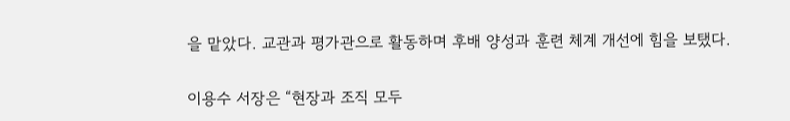을 맡았다. 교관과 평가관으로 활동하며 후배 양성과 훈련 체계 개선에 힘을 보탰다.

이용수 서장은 “현장과 조직 모두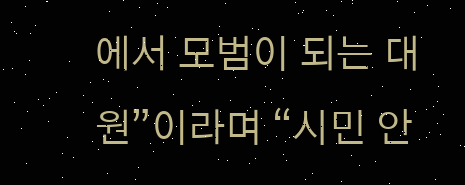에서 모범이 되는 대원”이라며 “시민 안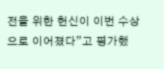전을 위한 헌신이 이번 수상으로 이어졌다”고 평가했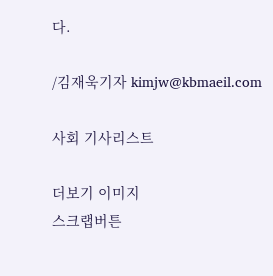다.

/김재욱기자 kimjw@kbmaeil.com

사회 기사리스트

더보기 이미지
스크랩버튼